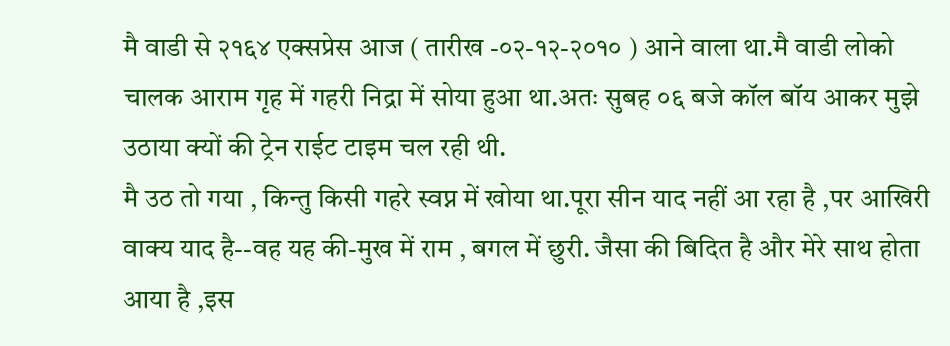मै वाडी से २१६४ एक्सप्रेस आज ( तारीख -०२-१२-२०१० ) आने वाला था.मै वाडी लोको चालक आराम गृह में गहरी निद्रा में सोया हुआ था.अतः सुबह ०६ बजे कॉल बॉय आकर मुझे उठाया क्यों की ट्रेन राईट टाइम चल रही थी.
मै उठ तो गया , किन्तु किसी गहरे स्वप्न में खोया था.पूरा सीन याद नहीं आ रहा है ,पर आखिरी वाक्य याद है--वह यह की-मुख में राम , बगल में छुरी. जैसा की बिदित है और मेरे साथ होता आया है ,इस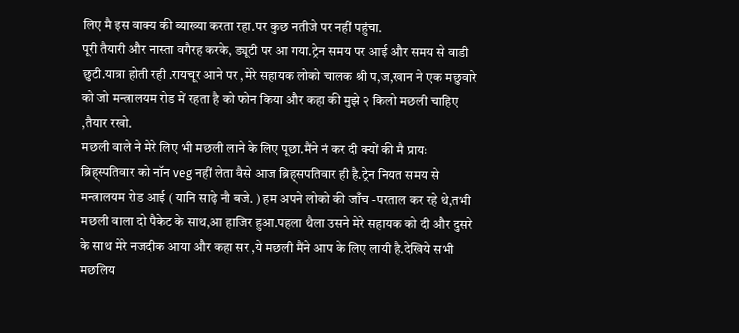लिए मै इस वाक्य की ब्याख्या करता रहा.पर कुछ नतीजे पर नहीं पहुंचा.
पूरी तैयारी और नास्ता वगैरह करके, ड्यूटी पर आ गया.ट्रेन समय पर आई और समय से वाडी छुटी.यात्रा होती रही .रायचूर आने पर ,मेरे सहायक लोको चालक श्री प,ज,खान ने एक मछुवारे को जो मन्त्रालयम रोड में रहता है को फोन किया और कहा की मुझे २ किलो मछली चाहिए ,तैयार रखो.
मछली वाले ने मेरे लिए भी मछली लाने के लिए पूछा.मैंने नं कर दी क्यों की मै प्रायः ब्रिह्स्पतिवार को नॉन veg नहीं लेता वैसे आज ब्रिह्सपतिवार ही है.ट्रेन नियत समय से मन्त्रालयम रोड आई ( यानि साढ़े नौ बजे. ) हम अपने लोको की जाँच -परताल कर रहे थे,तभी मछली वाला दो पैकेट के साथ,आ हाजिर हुआ.पहला थैला उसने मेरे सहायक को दी और दुसरे के साथ मेरे नजदीक आया और कहा सर ,ये मछली मैंने आप के लिए लायी है.देखिये सभी मछलिय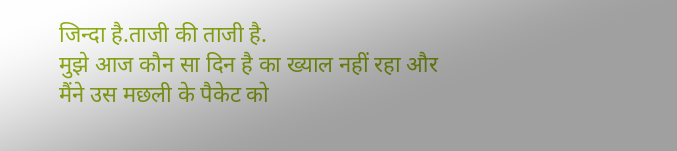जिन्दा है.ताजी की ताजी है.
मुझे आज कौन सा दिन है का ख्याल नहीं रहा और मैंने उस मछली के पैकेट को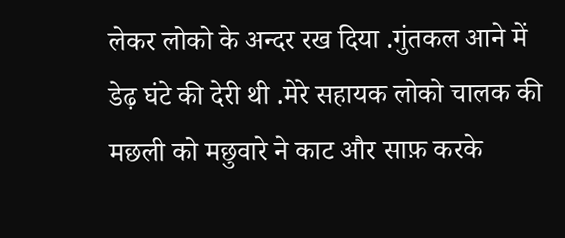लेकर लोको के अन्दर रख दिया .गुंतकल आने में डेढ़ घंटे की देरी थी .मेरे सहायक लोको चालक की मछली को मछुवारे ने काट और साफ़ करके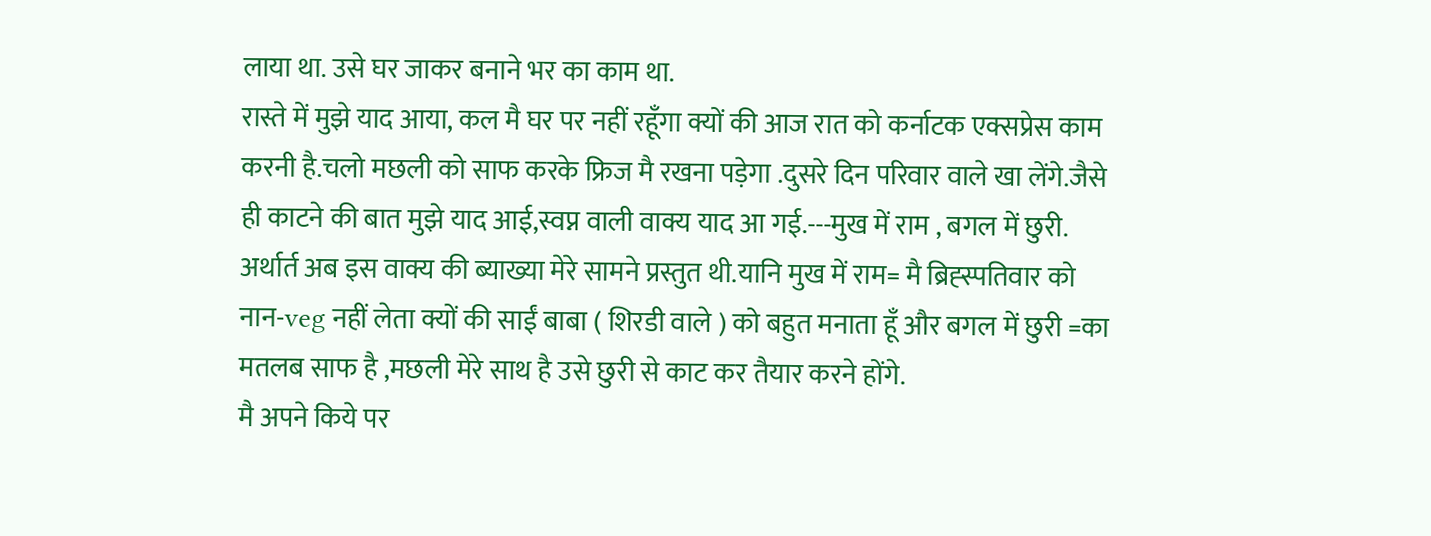लाया था. उसे घर जाकर बनाने भर का काम था.
रास्ते में मुझे याद आया, कल मै घर पर नहीं रहूँगा क्यों की आज रात को कर्नाटक एक्सप्रेस काम करनी है.चलो मछली को साफ करके फ्रिज मै रखना पड़ेगा .दुसरे दिन परिवार वाले खा लेंगे.जैसे ही काटने की बात मुझे याद आई,स्वप्न वाली वाक्य याद आ गई.---मुख में राम , बगल में छुरी.
अर्थार्त अब इस वाक्य की ब्याख्या मेरे सामने प्रस्तुत थी.यानि मुख में राम= मै ब्रिह्स्पतिवार को नान-veg नहीं लेता क्यों की साईं बाबा ( शिरडी वाले ) को बहुत मनाता हूँ और बगल में छुरी =का मतलब साफ है ,मछली मेरे साथ है उसे छुरी से काट कर तैयार करने होंगे.
मै अपने किये पर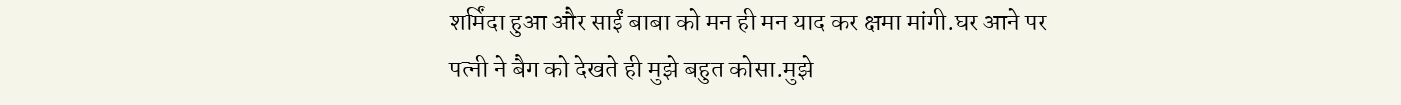शर्मिंदा हुआ और साईं बाबा को मन ही मन याद कर क्षमा मांगी.घर आने पर पत्नी ने बैग को देखते ही मुझे बहुत कोसा.मुझे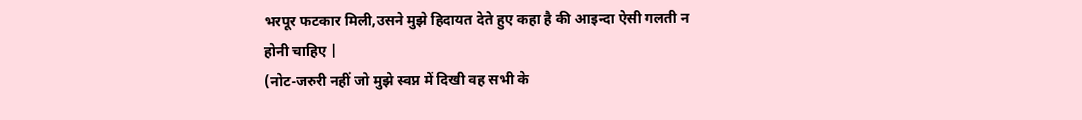भरपूर फटकार मिली,उसने मुझे हिदायत देते हुए कहा है की आइन्दा ऐसी गलती न होनी चाहिए |
(नोट-जरुरी नहीं जो मुझे स्वप्न में दिखी वह सभी के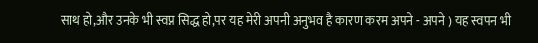साथ हो,और उनके भी स्वप्न सिद्ध हो,पर यह मेरी अपनी अनुभव है कारण करम अपने - अपने ) यह स्वपन भी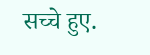सच्चे हुए.